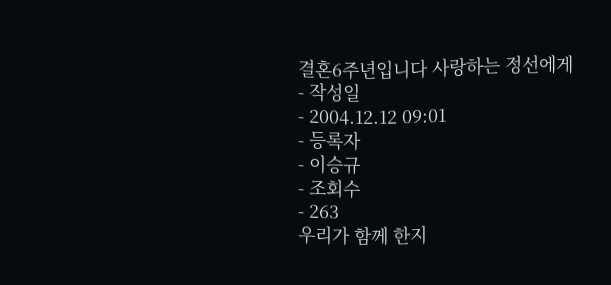결혼6주년입니다 사랑하는 정선에게
- 작성일
- 2004.12.12 09:01
- 등록자
- 이승규
- 조회수
- 263
우리가 함께 한지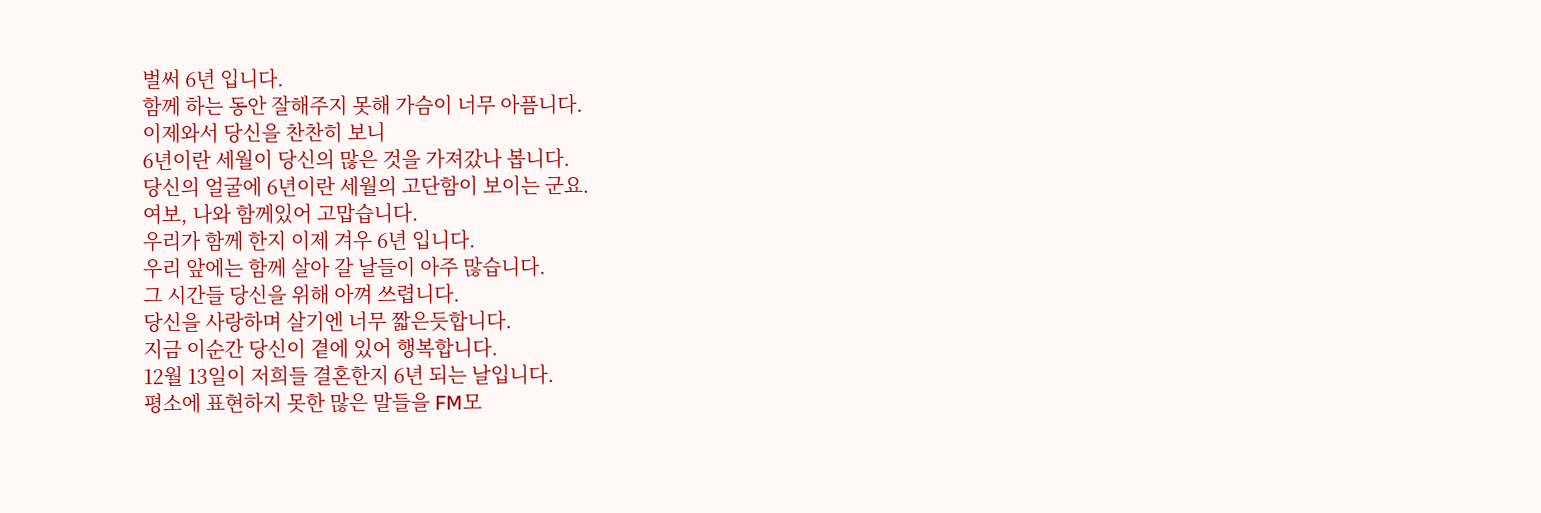벌써 6년 입니다.
함께 하는 동안 잘해주지 못해 가슴이 너무 아픔니다.
이제와서 당신을 찬찬히 보니
6년이란 세월이 당신의 많은 것을 가져갔나 봅니다.
당신의 얼굴에 6년이란 세월의 고단함이 보이는 군요.
여보, 나와 함께있어 고맙습니다.
우리가 함께 한지 이제 겨우 6년 입니다.
우리 앞에는 함께 살아 갈 날들이 아주 많습니다.
그 시간들 당신을 위해 아껴 쓰렵니다.
당신을 사랑하며 살기엔 너무 짧은듯합니다.
지금 이순간 당신이 곁에 있어 행복합니다.
12월 13일이 저희들 결혼한지 6년 되는 날입니다.
평소에 표현하지 못한 많은 말들을 FM모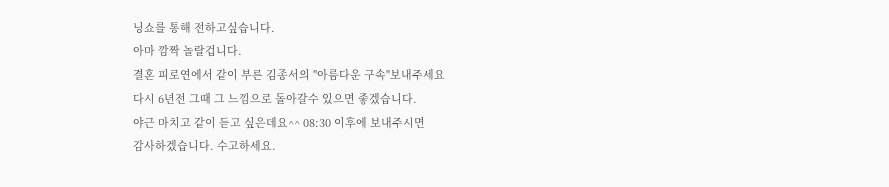닝쇼를 통해 전하고싶습니다.
아마 깜짝 놀랄겁니다.
결혼 피로연에서 같이 부른 김종서의 "아름다운 구속"보내주세요
다시 6년전 그때 그 느낌으로 돌아갈수 있으면 좋겠습니다.
야근 마치고 같이 듣고 싶은데요^^ 08:30 이후에 보내주시면
감사하겠습니다. 수고하세요.